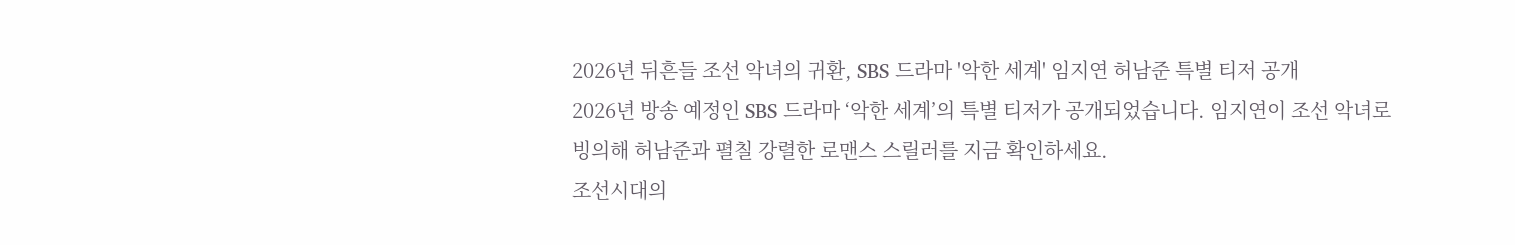2026년 뒤흔들 조선 악녀의 귀환, SBS 드라마 '악한 세계' 임지연 허남준 특별 티저 공개
2026년 방송 예정인 SBS 드라마 ‘악한 세계’의 특별 티저가 공개되었습니다. 임지연이 조선 악녀로 빙의해 허남준과 펼칠 강렬한 로맨스 스릴러를 지금 확인하세요.
조선시대의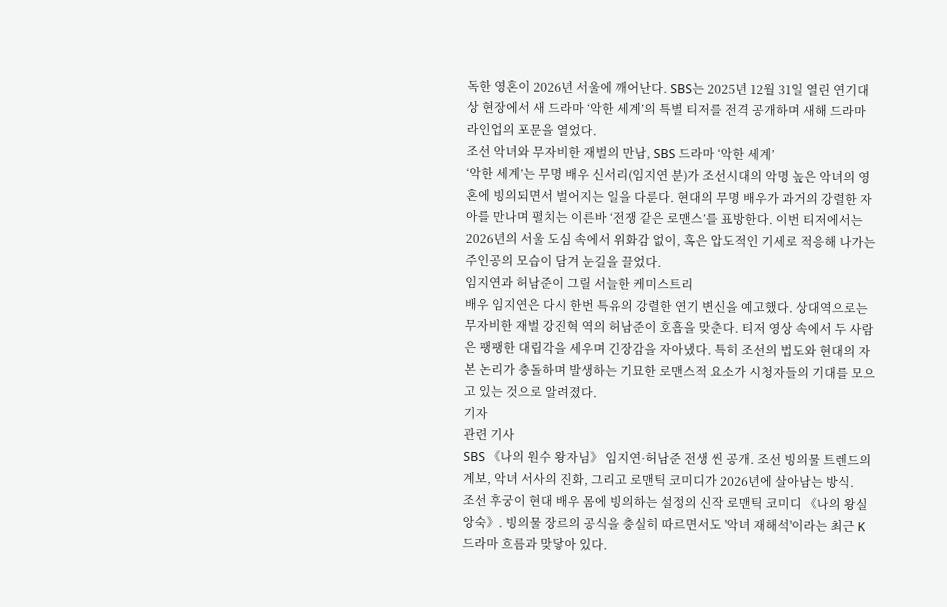독한 영혼이 2026년 서울에 깨어난다. SBS는 2025년 12월 31일 열린 연기대상 현장에서 새 드라마 ‘악한 세계’의 특별 티저를 전격 공개하며 새해 드라마 라인업의 포문을 열었다.
조선 악녀와 무자비한 재벌의 만남, SBS 드라마 ‘악한 세계’
‘악한 세계’는 무명 배우 신서리(임지연 분)가 조선시대의 악명 높은 악녀의 영혼에 빙의되면서 벌어지는 일을 다룬다. 현대의 무명 배우가 과거의 강렬한 자아를 만나며 펼치는 이른바 ‘전쟁 같은 로맨스’를 표방한다. 이번 티저에서는 2026년의 서울 도심 속에서 위화감 없이, 혹은 압도적인 기세로 적응해 나가는 주인공의 모습이 담겨 눈길을 끌었다.
임지연과 허남준이 그릴 서늘한 케미스트리
배우 임지연은 다시 한번 특유의 강렬한 연기 변신을 예고했다. 상대역으로는 무자비한 재벌 강진혁 역의 허남준이 호흡을 맞춘다. 티저 영상 속에서 두 사람은 팽팽한 대립각을 세우며 긴장감을 자아냈다. 특히 조선의 법도와 현대의 자본 논리가 충돌하며 발생하는 기묘한 로맨스적 요소가 시청자들의 기대를 모으고 있는 것으로 알려졌다.
기자
관련 기사
SBS 《나의 원수 왕자님》 임지연·허남준 전생 씬 공개. 조선 빙의물 트렌드의 계보, 악녀 서사의 진화, 그리고 로맨틱 코미디가 2026년에 살아남는 방식.
조선 후궁이 현대 배우 몸에 빙의하는 설정의 신작 로맨틱 코미디 《나의 왕실 앙숙》. 빙의물 장르의 공식을 충실히 따르면서도 '악녀 재해석'이라는 최근 K드라마 흐름과 맞닿아 있다.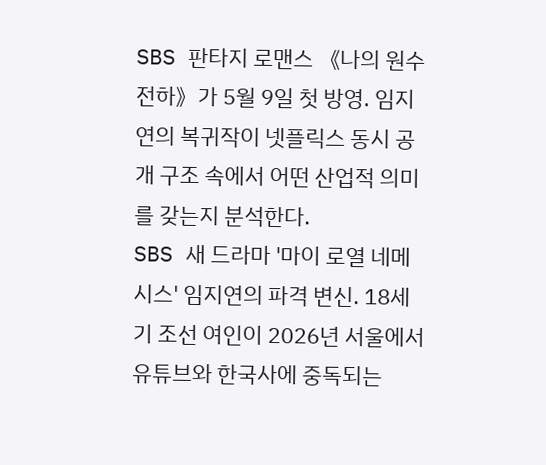SBS 판타지 로맨스 《나의 원수 전하》가 5월 9일 첫 방영. 임지연의 복귀작이 넷플릭스 동시 공개 구조 속에서 어떤 산업적 의미를 갖는지 분석한다.
SBS 새 드라마 '마이 로열 네메시스' 임지연의 파격 변신. 18세기 조선 여인이 2026년 서울에서 유튜브와 한국사에 중독되는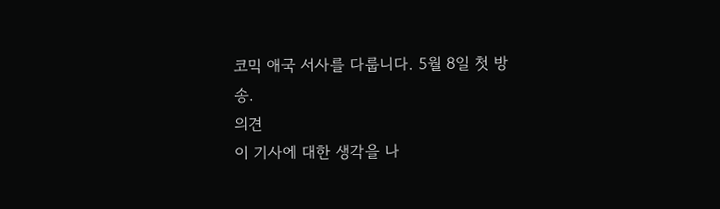코믹 애국 서사를 다룹니다. 5월 8일 첫 방송.
의견
이 기사에 대한 생각을 나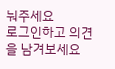눠주세요
로그인하고 의견을 남겨보세요